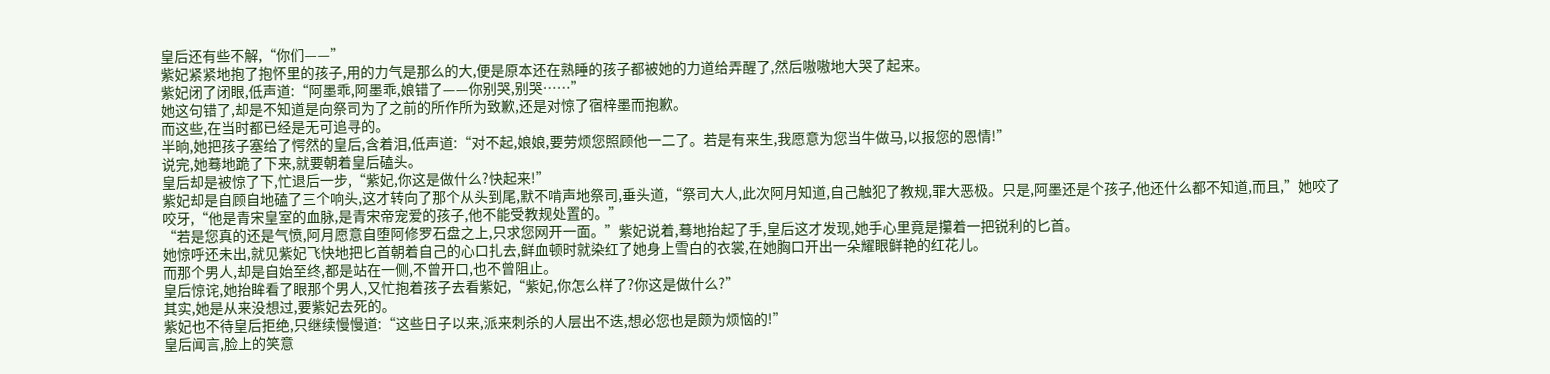皇后还有些不解,“你们——”
紫妃紧紧地抱了抱怀里的孩子,用的力气是那么的大,便是原本还在熟睡的孩子都被她的力道给弄醒了,然后嗷嗷地大哭了起来。
紫妃闭了闭眼,低声道:“阿墨乖,阿墨乖,娘错了——你别哭,别哭……”
她这句错了,却是不知道是向祭司为了之前的所作所为致歉,还是对惊了宿梓墨而抱歉。
而这些,在当时都已经是无可追寻的。
半晌,她把孩子塞给了愕然的皇后,含着泪,低声道:“对不起,娘娘,要劳烦您照顾他一二了。若是有来生,我愿意为您当牛做马,以报您的恩情!”
说完,她蓦地跪了下来,就要朝着皇后磕头。
皇后却是被惊了下,忙退后一步,“紫妃,你这是做什么?快起来!”
紫妃却是自顾自地磕了三个响头,这才转向了那个从头到尾,默不啃声地祭司,垂头道,“祭司大人,此次阿月知道,自己触犯了教规,罪大恶极。只是,阿墨还是个孩子,他还什么都不知道,而且,”她咬了咬牙,“他是青宋皇室的血脉,是青宋帝宠爱的孩子,他不能受教规处置的。”
“若是您真的还是气愤,阿月愿意自堕阿修罗石盘之上,只求您网开一面。”紫妃说着,蓦地抬起了手,皇后这才发现,她手心里竟是攥着一把锐利的匕首。
她惊呼还未出,就见紫妃飞快地把匕首朝着自己的心口扎去,鲜血顿时就染红了她身上雪白的衣裳,在她胸口开出一朵耀眼鲜艳的红花儿。
而那个男人,却是自始至终,都是站在一侧,不曾开口,也不曾阻止。
皇后惊诧,她抬眸看了眼那个男人,又忙抱着孩子去看紫妃,“紫妃,你怎么样了?你这是做什么?”
其实,她是从来没想过,要紫妃去死的。
紫妃也不待皇后拒绝,只继续慢慢道:“这些日子以来,派来刺杀的人层出不迭,想必您也是颇为烦恼的!”
皇后闻言,脸上的笑意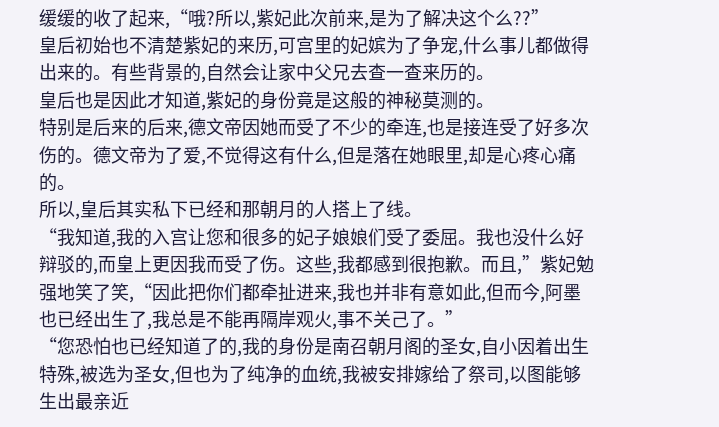缓缓的收了起来,“哦?所以,紫妃此次前来,是为了解决这个么??”
皇后初始也不清楚紫妃的来历,可宫里的妃嫔为了争宠,什么事儿都做得出来的。有些背景的,自然会让家中父兄去查一查来历的。
皇后也是因此才知道,紫妃的身份竟是这般的神秘莫测的。
特别是后来的后来,德文帝因她而受了不少的牵连,也是接连受了好多次伤的。德文帝为了爱,不觉得这有什么,但是落在她眼里,却是心疼心痛的。
所以,皇后其实私下已经和那朝月的人搭上了线。
“我知道,我的入宫让您和很多的妃子娘娘们受了委屈。我也没什么好辩驳的,而皇上更因我而受了伤。这些,我都感到很抱歉。而且,”紫妃勉强地笑了笑,“因此把你们都牵扯进来,我也并非有意如此,但而今,阿墨也已经出生了,我总是不能再隔岸观火,事不关己了。”
“您恐怕也已经知道了的,我的身份是南召朝月阁的圣女,自小因着出生特殊,被选为圣女,但也为了纯净的血统,我被安排嫁给了祭司,以图能够生出最亲近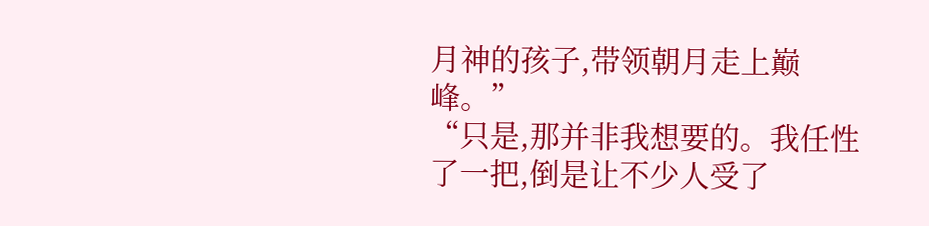月神的孩子,带领朝月走上巅峰。”
“只是,那并非我想要的。我任性了一把,倒是让不少人受了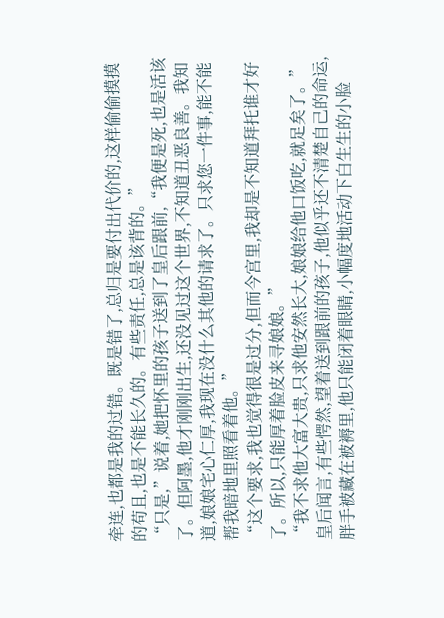牵连,也都是我的过错。既是错了,总归是要付出代价的,这样偷偷摸摸的苟且,也是不能长久的。有些责任,总是该背的。”
“只是,”说着,她把怀里的孩子送到了皇后跟前,“我便是死,也是活该了。但阿墨,他才刚刚出生,还没见过这个世界,不知道丑恶良善。我知道,娘娘宅心仁厚,我现在没什么其他的请求了。只求您一件事,能不能帮我暗地里照看着他。”
“这个要求,我也觉得很是过分,但而今宫里,我却是不知道拜托谁才好了。所以,只能厚着脸皮来寻娘娘。”
“我不求他大富大贵,只求他安然长大,娘娘给他口饭吃,就足矣了。”
皇后闻言,有些愕然,望着送到跟前的孩子,他似乎还不清楚自己的命运,胖手被藏在被褥里,他只能闭着眼睛,小幅度地活动下白生生的小脸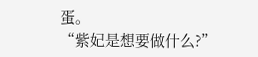蛋。
“紫妃是想要做什么?”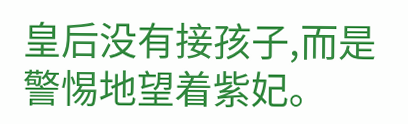皇后没有接孩子,而是警惕地望着紫妃。